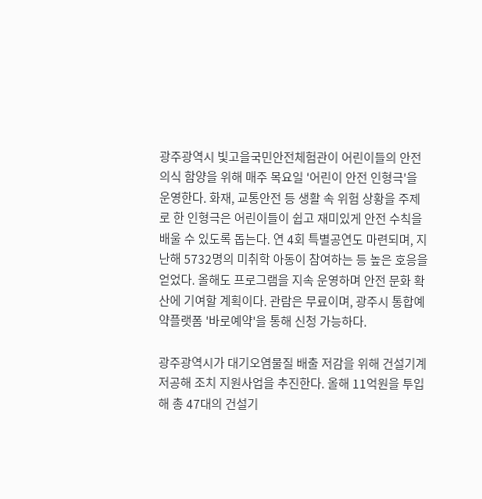광주광역시 빛고을국민안전체험관이 어린이들의 안전 의식 함양을 위해 매주 목요일 '어린이 안전 인형극'을 운영한다. 화재, 교통안전 등 생활 속 위험 상황을 주제로 한 인형극은 어린이들이 쉽고 재미있게 안전 수칙을 배울 수 있도록 돕는다. 연 4회 특별공연도 마련되며, 지난해 5732명의 미취학 아동이 참여하는 등 높은 호응을 얻었다. 올해도 프로그램을 지속 운영하며 안전 문화 확산에 기여할 계획이다. 관람은 무료이며, 광주시 통합예약플랫폼 '바로예약'을 통해 신청 가능하다.

광주광역시가 대기오염물질 배출 저감을 위해 건설기계 저공해 조치 지원사업을 추진한다. 올해 11억원을 투입해 총 47대의 건설기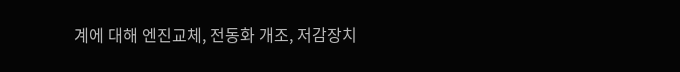계에 대해 엔진교체, 전동화 개조, 저감장치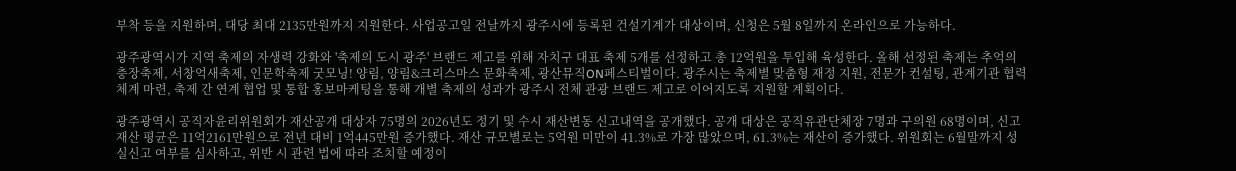부착 등을 지원하며, 대당 최대 2135만원까지 지원한다. 사업공고일 전날까지 광주시에 등록된 건설기계가 대상이며, 신청은 5월 8일까지 온라인으로 가능하다.

광주광역시가 지역 축제의 자생력 강화와 '축제의 도시 광주' 브랜드 제고를 위해 자치구 대표 축제 5개를 선정하고 총 12억원을 투입해 육성한다. 올해 선정된 축제는 추억의 충장축제, 서창억새축제, 인문학축제 굿모닝! 양림, 양림&크리스마스 문화축제, 광산뮤직ON페스티벌이다. 광주시는 축제별 맞춤형 재정 지원, 전문가 컨설팅, 관계기관 협력 체계 마련, 축제 간 연계 협업 및 통합 홍보마케팅을 통해 개별 축제의 성과가 광주시 전체 관광 브랜드 제고로 이어지도록 지원할 계획이다.

광주광역시 공직자윤리위원회가 재산공개 대상자 75명의 2026년도 정기 및 수시 재산변동 신고내역을 공개했다. 공개 대상은 공직유관단체장 7명과 구의원 68명이며, 신고 재산 평균은 11억2161만원으로 전년 대비 1억445만원 증가했다. 재산 규모별로는 5억원 미만이 41.3%로 가장 많았으며, 61.3%는 재산이 증가했다. 위원회는 6월말까지 성실신고 여부를 심사하고, 위반 시 관련 법에 따라 조치할 예정이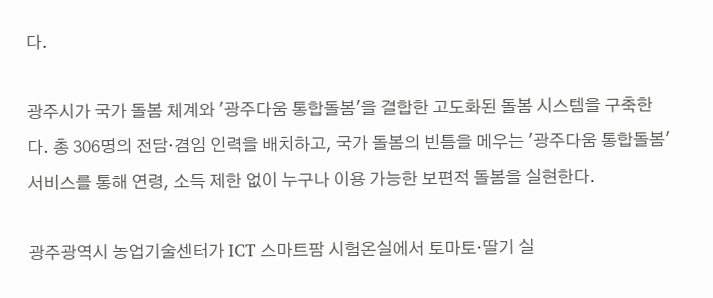다.

광주시가 국가 돌봄 체계와 '광주다움 통합돌봄'을 결합한 고도화된 돌봄 시스템을 구축한다. 총 306명의 전담·겸임 인력을 배치하고, 국가 돌봄의 빈틈을 메우는 '광주다움 통합돌봄' 서비스를 통해 연령, 소득 제한 없이 누구나 이용 가능한 보편적 돌봄을 실현한다.

광주광역시 농업기술센터가 ICT 스마트팜 시험온실에서 토마토·딸기 실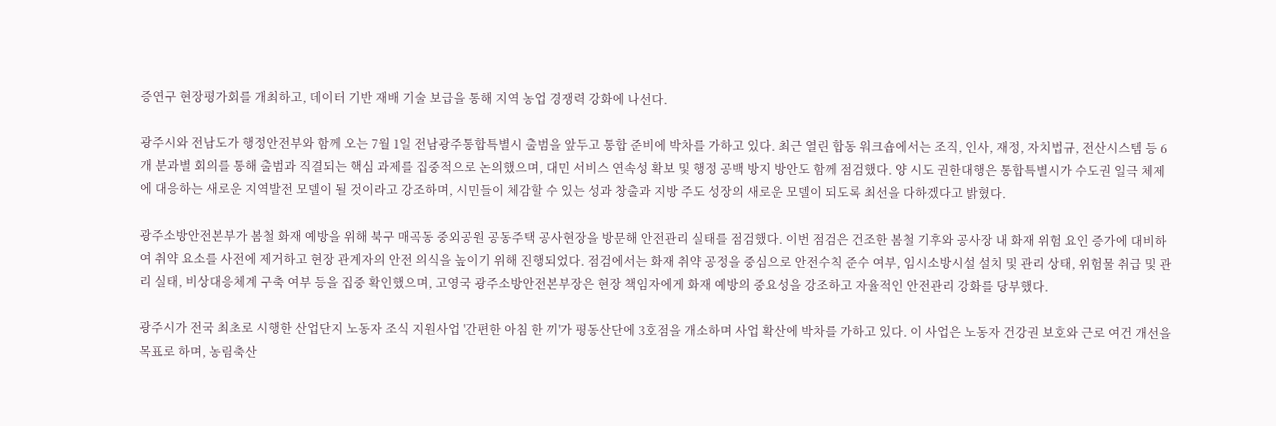증연구 현장평가회를 개최하고, 데이터 기반 재배 기술 보급을 통해 지역 농업 경쟁력 강화에 나선다.

광주시와 전남도가 행정안전부와 함께 오는 7월 1일 전남광주통합특별시 출범을 앞두고 통합 준비에 박차를 가하고 있다. 최근 열린 합동 워크숍에서는 조직, 인사, 재정, 자치법규, 전산시스템 등 6개 분과별 회의를 통해 출범과 직결되는 핵심 과제를 집중적으로 논의했으며, 대민 서비스 연속성 확보 및 행정 공백 방지 방안도 함께 점검했다. 양 시도 권한대행은 통합특별시가 수도권 일극 체제에 대응하는 새로운 지역발전 모델이 될 것이라고 강조하며, 시민들이 체감할 수 있는 성과 창출과 지방 주도 성장의 새로운 모델이 되도록 최선을 다하겠다고 밝혔다.

광주소방안전본부가 봄철 화재 예방을 위해 북구 매곡동 중외공원 공동주택 공사현장을 방문해 안전관리 실태를 점검했다. 이번 점검은 건조한 봄철 기후와 공사장 내 화재 위험 요인 증가에 대비하여 취약 요소를 사전에 제거하고 현장 관계자의 안전 의식을 높이기 위해 진행되었다. 점검에서는 화재 취약 공정을 중심으로 안전수칙 준수 여부, 임시소방시설 설치 및 관리 상태, 위험물 취급 및 관리 실태, 비상대응체계 구축 여부 등을 집중 확인했으며, 고영국 광주소방안전본부장은 현장 책임자에게 화재 예방의 중요성을 강조하고 자율적인 안전관리 강화를 당부했다.

광주시가 전국 최초로 시행한 산업단지 노동자 조식 지원사업 '간편한 아침 한 끼'가 평동산단에 3호점을 개소하며 사업 확산에 박차를 가하고 있다. 이 사업은 노동자 건강권 보호와 근로 여건 개선을 목표로 하며, 농림축산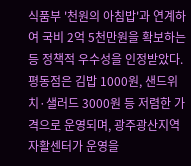식품부 '천원의 아침밥'과 연계하여 국비 2억 5천만원을 확보하는 등 정책적 우수성을 인정받았다. 평동점은 김밥 1000원, 샌드위치·샐러드 3000원 등 저렴한 가격으로 운영되며, 광주광산지역자활센터가 운영을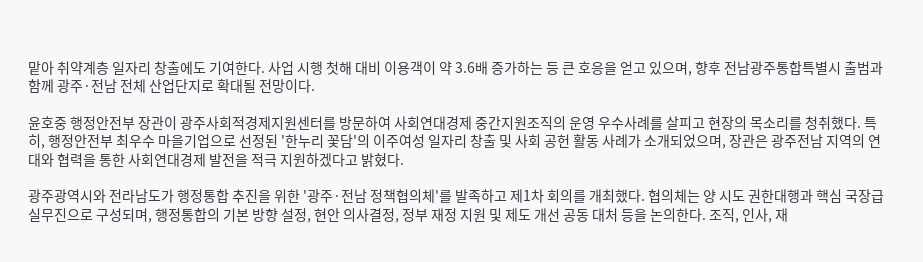맡아 취약계층 일자리 창출에도 기여한다. 사업 시행 첫해 대비 이용객이 약 3.6배 증가하는 등 큰 호응을 얻고 있으며, 향후 전남광주통합특별시 출범과 함께 광주·전남 전체 산업단지로 확대될 전망이다.

윤호중 행정안전부 장관이 광주사회적경제지원센터를 방문하여 사회연대경제 중간지원조직의 운영 우수사례를 살피고 현장의 목소리를 청취했다. 특히, 행정안전부 최우수 마을기업으로 선정된 '한누리 꽃담'의 이주여성 일자리 창출 및 사회 공헌 활동 사례가 소개되었으며, 장관은 광주전남 지역의 연대와 협력을 통한 사회연대경제 발전을 적극 지원하겠다고 밝혔다.

광주광역시와 전라남도가 행정통합 추진을 위한 '광주·전남 정책협의체'를 발족하고 제1차 회의를 개최했다. 협의체는 양 시도 권한대행과 핵심 국장급 실무진으로 구성되며, 행정통합의 기본 방향 설정, 현안 의사결정, 정부 재정 지원 및 제도 개선 공동 대처 등을 논의한다. 조직, 인사, 재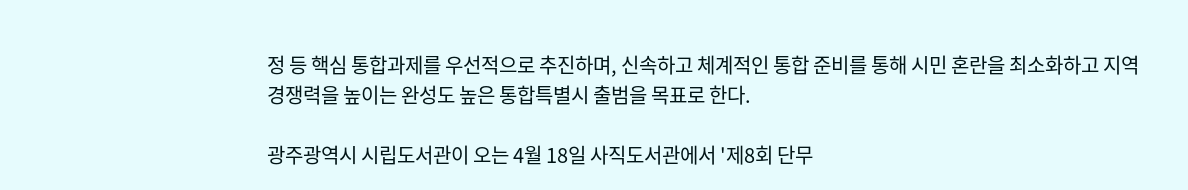정 등 핵심 통합과제를 우선적으로 추진하며, 신속하고 체계적인 통합 준비를 통해 시민 혼란을 최소화하고 지역 경쟁력을 높이는 완성도 높은 통합특별시 출범을 목표로 한다.

광주광역시 시립도서관이 오는 4월 18일 사직도서관에서 '제8회 단무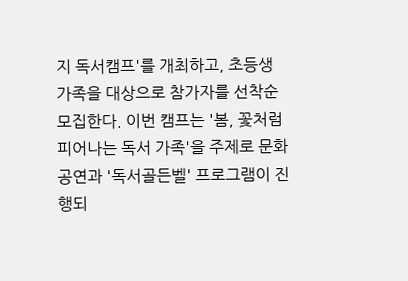지 독서캠프'를 개최하고, 초등생 가족을 대상으로 참가자를 선착순 모집한다. 이번 캠프는 '봄, 꽃처럼 피어나는 독서 가족'을 주제로 문화공연과 '독서골든벨' 프로그램이 진행되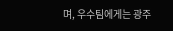며, 우수팀에게는 광주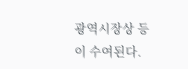광역시장상 등이 수여된다.